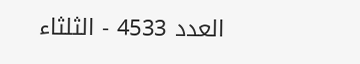العدد 4533 - الثلثاء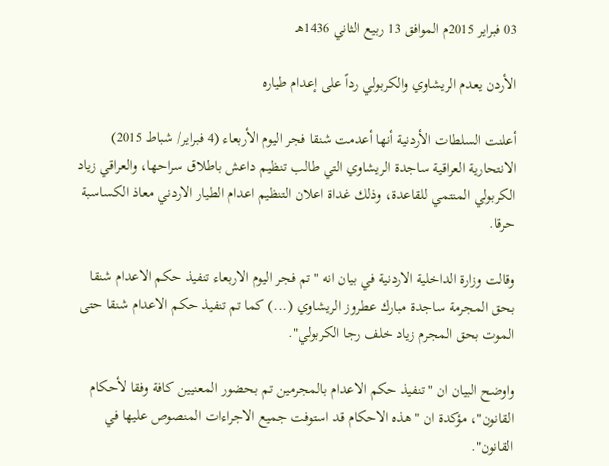03 فبراير 2015م الموافق 13 ربيع الثاني 1436هـ

الأردن يعدم الريشاوي والكربولي رداً على إعدام طياره

أعلنت السلطات الأردنية أنها أعدمت شنقا فجر اليوم الأربعاء (4 فبراير/ شباط 2015) الانتحارية العراقية ساجدة الريشاوي التي طالب تنظيم داعش باطلاق سراحها، والعراقي زياد الكربولي المنتمي للقاعدة، وذلك غداة اعلان التنظيم اعدام الطيار الاردني معاذ الكساسبة حرقا.

وقالت وزارة الداخلية الاردنية في بيان انه "تم فجر اليوم الاربعاء تنفيذ حكم الاعدام شنقا بحق المجرمة ساجدة مبارك عطروز الريشاوي (...) كما تم تنفيذ حكم الاعدام شنقا حتى الموت بحق المجرم زياد خلف رجا الكربولي".

واوضح البيان ان "تنفيذ حكم الاعدام بالمجرمين تم بحضور المعنيين كافة وفقا لأحكام القانون"، مؤكدة ان "هذه الاحكام قد استوفت جميع الاجراءات المنصوص عليها في القانون".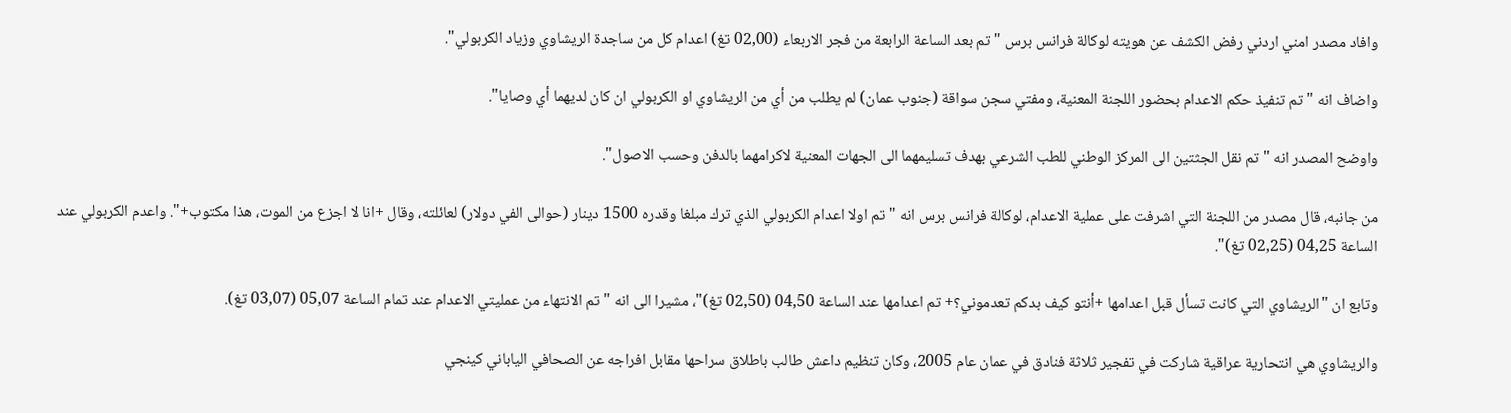وافاد مصدر امني اردني رفض الكشف عن هويته لوكالة فرانس برس "تم بعد الساعة الرابعة من فجر الاربعاء (02,00 تغ) اعدام كل من ساجدة الريشاوي وزياد الكربولي".

واضاف انه "تم تنفيذ حكم الاعدام بحضور اللجنة المعنية، ومفتي سجن سواقة (جنوب عمان) لم يطلب من أي من الريشاوي او الكربولي ان كان لديهما أي وصايا".

واوضح المصدر انه "تم نقل الجثتين الى المركز الوطني للطب الشرعي بهدف تسليمهما الى الجهات المعنية لاكرامهما بالدفن وحسب الاصول".

من جانبه، قال مصدر من اللجنة التي اشرفت على عملية الاعدام، لوكالة فرانس برس انه "تم اولا اعدام الكربولي الذي ترك مبلغا وقدره 1500 دينار (حوالى الفي دولار) لعائلته، وقال +انا لا اجزع من الموت، هذا مكتوب+". واعدم الكربولي عند الساعة 04,25 (02,25 تغ)".

وتابع ان "الريشاوي التي كانت تسأل قبل اعدامها +أنتو كيف بدكم تعدموني؟+ تم اعدامها عند الساعة 04,50 (02,50 تغ)"، مشيرا الى انه "تم الانتهاء من عمليتي الاعدام عند تمام الساعة 05,07 (03,07 تغ).

والريشاوي هي انتحارية عراقية شاركت في تفجير ثلاثة فنادق في عمان عام 2005، وكان تنظيم داعش طالب باطلاق سراحها مقابل افراجه عن الصحافي الياباني كينجي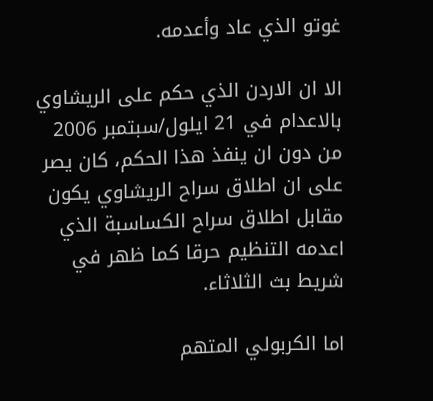غوتو الذي عاد وأعدمه.

الا ان الاردن الذي حكم على الريشاوي بالاعدام في 21 ايلول/سبتمبر 2006 من دون ان ينفذ هذا الحكم، كان يصر على ان اطلاق سراح الريشاوي يكون مقابل اطلاق سراح الكساسبة الذي اعدمه التنظيم حرقا كما ظهر في شريط بث الثلاثاء.

اما الكربولي المتهم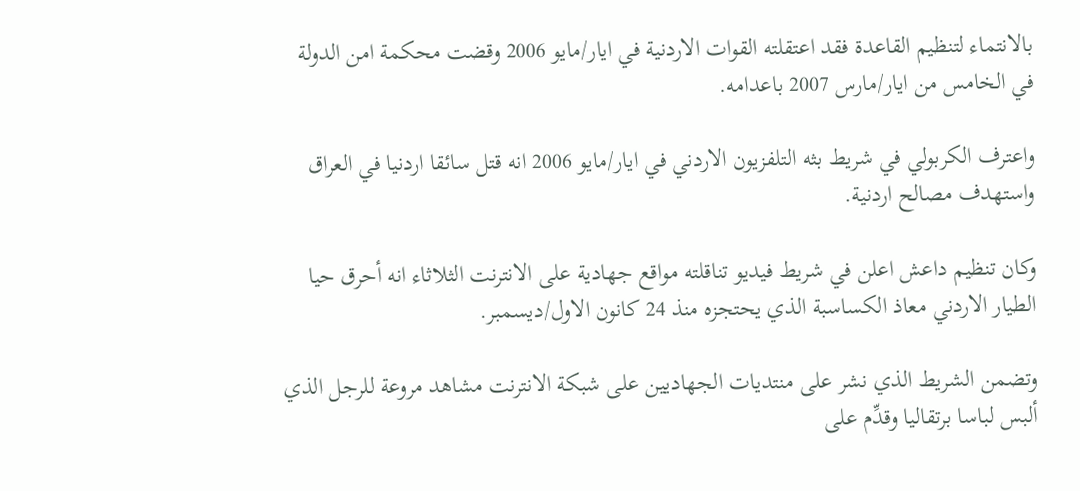بالانتماء لتنظيم القاعدة فقد اعتقلته القوات الاردنية في ايار/مايو 2006 وقضت محكمة امن الدولة في الخامس من ايار/مارس 2007 باعدامه.

واعترف الكربولي في شريط بثه التلفزيون الاردني في ايار/مايو 2006 انه قتل سائقا اردنيا في العراق واستهدف مصالح اردنية.

وكان تنظيم داعش اعلن في شريط فيديو تناقلته مواقع جهادية على الانترنت الثلاثاء انه أحرق حيا الطيار الاردني معاذ الكساسبة الذي يحتجزه منذ 24 كانون الاول/ديسمبر.

وتضمن الشريط الذي نشر على منتديات الجهاديين على شبكة الانترنت مشاهد مروعة للرجل الذي ألبس لباسا برتقاليا وقدِّم على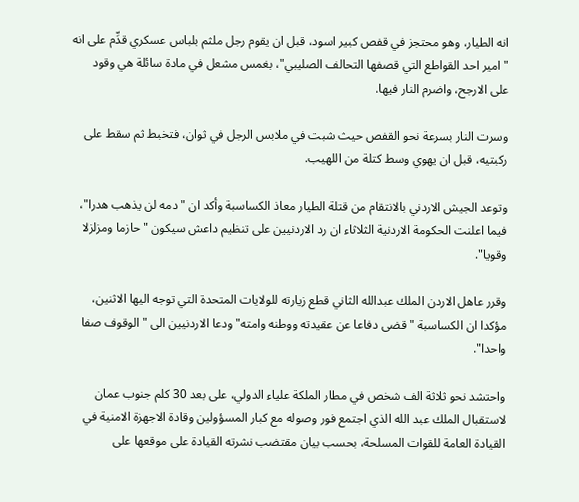انه الطيار، وهو محتجز في قفص كبير اسود، قبل ان يقوم رجل ملثم بلباس عسكري قدِّم على انه "امير احد القواطع التي قصفها التحالف الصليبي"، بغمس مشعل في مادة سائلة هي وقود على الارجح، واضرم النار فيها.

وسرت النار بسرعة نحو القفص حيث شبت في ملابس الرجل في ثوان، فتخبط ثم سقط على ركبتيه، قبل ان يهوي وسط كتلة من اللهيب.

وتوعد الجيش الاردني بالانتقام من قتلة الطيار معاذ الكساسبة وأكد ان "دمه لن يذهب هدرا"، فيما اعلنت الحكومة الاردنية الثلاثاء ان رد الاردنيين على تنظيم داعش سيكون "حازما ومزلزلا وقويا".

وقرر عاهل الاردن الملك عبدالله الثاني قطع زيارته للولايات المتحدة التي توجه اليها الاثنين، مؤكدا ان الكساسبة "قضى دفاعا عن عقيدته ووطنه وامته" ودعا الاردنيين الى "الوقوف صفا واحدا".

واحتشد نحو ثلاثة الف شخص في مطار الملكة علياء الدولي، على بعد 30 كلم جنوب عمان لاستقبال الملك عبد الله الذي اجتمع فور وصوله مع كبار المسؤولين وقادة الاجهزة الامنية في القيادة العامة للقوات المسلحة، بحسب بيان مقتضب نشرته القيادة على موقعها على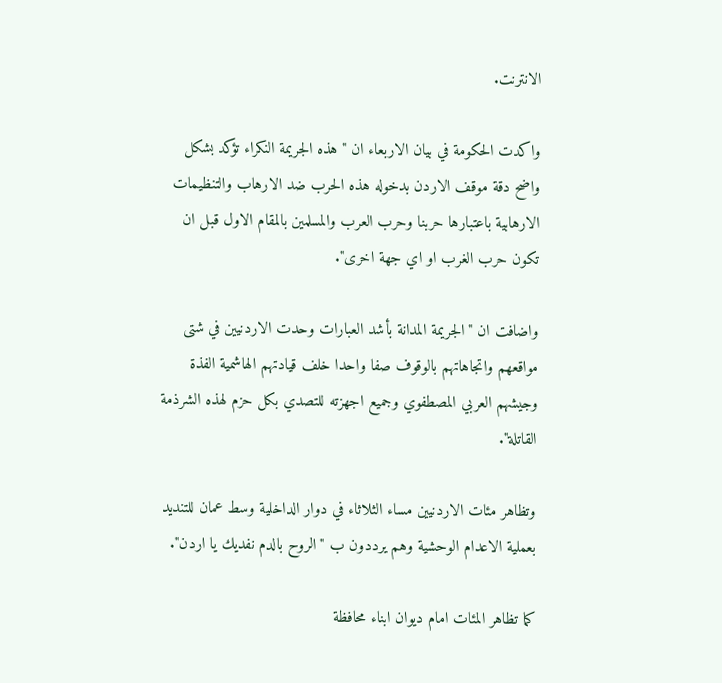الانترنت.

واكدت الحكومة في بيان الاربعاء ان "هذه الجريمة النكراء تؤكد بشكل واضح دقة موقف الاردن بدخوله هذه الحرب ضد الارهاب والتنظيمات الارهابية باعتبارها حربنا وحرب العرب والمسلمين بالمقام الاول قبل ان تكون حرب الغرب او اي جهة اخرى".

واضافت ان "الجريمة المدانة بأشد العبارات وحدت الاردنيين في شتى مواقعهم واتجاهاتهم بالوقوف صفا واحدا خلف قيادتهم الهاشمية الفذة وجيشهم العربي المصطفوي وجميع اجهزته للتصدي بكل حزم لهذه الشرذمة القاتلة".

وتظاهر مئات الاردنيين مساء الثلاثاء في دوار الداخلية وسط عمان للتنديد بعملية الاعدام الوحشية وهم يرددون ب "الروح بالدم نفديك يا اردن".

كما تظاهر المئات امام ديوان ابناء محافظة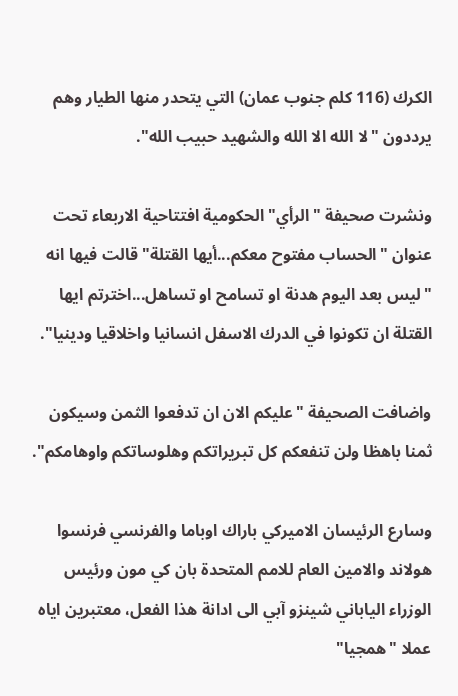الكرك (116 كلم جنوب عمان) التي يتحدر منها الطيار وهم يرددون "لا الله الا الله والشهيد حبيب الله".

ونشرت صحيفة "الرأي" الحكومية افتتاحية الاربعاء تحت عنوان "الحساب مفتوح معكم...أيها القتلة" قالت فيها انه "ليس بعد اليوم هدنة او تسامح او تساهل...اخترتم ايها القتلة ان تكونوا في الدرك الاسفل انسانيا واخلاقيا ودينيا".

واضافت الصحيفة "عليكم الان ان تدفعوا الثمن وسيكون ثمنا باهظا ولن تنفعكم كل تبريراتكم وهلوساتكم واوهامكم".

وسارع الرئيسان الاميركي باراك اوباما والفرنسي فرنسوا هولاند والامين العام للامم المتحدة بان كي مون ورئيس الوزراء الياباني شينزو آبي الى ادانة هذا الفعل، معتبرين اياه عملا "همجيا"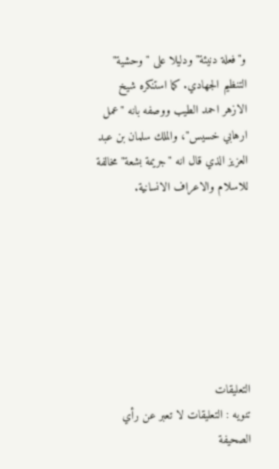و"فعلة دنيئة" ودليلا على "وحشية" التنظيم الجهادي. كما استنكره شيخ الازهر احمد الطيب ووصفه بانه "عمل ارهابي خسيس"، والملك سلمان بن عبد العزيز الذي قال انه "جريمة بشعة" مخالفة للاسلام والاعراف الانسانية.







التعليقات
تنويه : التعليقات لا تعبر عن رأي الصحيفة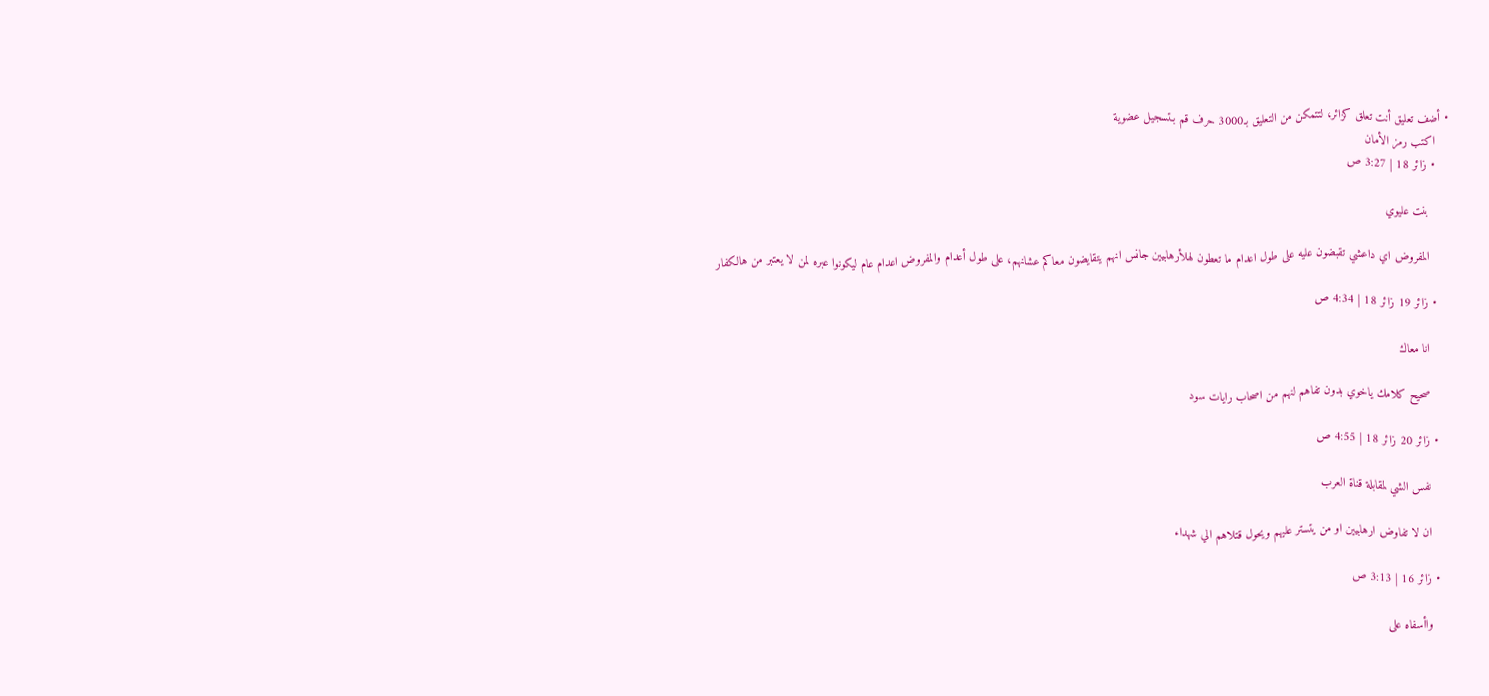• أضف تعليق أنت تعلق كزائر، لتتمكن من التعليق بـ3000 حرف قم بـتسجيل عضوية
    اكتب رمز الأمان
    • زائر 18 | 3:27 ص

      بنت عليوي

      المفروض اي داعشي تقبضون عليه على طول اعدام ما تعطون لهلأرهابيين جانس انهم يتقايضون معاكم عشانهم، على طول أعدام والمفروض اعدام عام ليكونوا عبره لمن لا يعتبر من هالكفار

    • زائر 19 زائر 18 | 4:34 ص

      انا معاك

      صحيح كلامك ياخوي بدون تفاهم لنهم من اصحاب رايات سود

    • زائر 20 زائر 18 | 4:55 ص

      نفس الشي لمقابلة قناة العرب

      ان لا تفاوض ارهابيين او من يتستر عليهم ويحول قتلاهم الي شهداء

    • زائر 16 | 3:13 ص

      واأسفاه على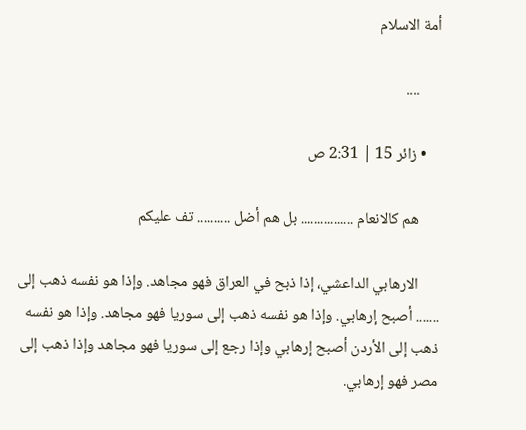أمة الاسلام

      ....

    • زائر 15 | 2:31 ص

      هم كالانعام ................ بل هم أضل .......... تف عليكم

      الارهابي الداعشي، إذا ذبح في العراق فهو مجاهد. وإذا هو نفسه ذهب إلى ....... أصبح إرهابي. وإذا هو نفسه ذهب إلى سوريا فهو مجاهد. وإذا هو نفسه ذهب إلى الأردن أصبح إرهابي وإذا رجع إلى سوريا فهو مجاهد وإذا ذهب إلى مصر فهو إرهابي.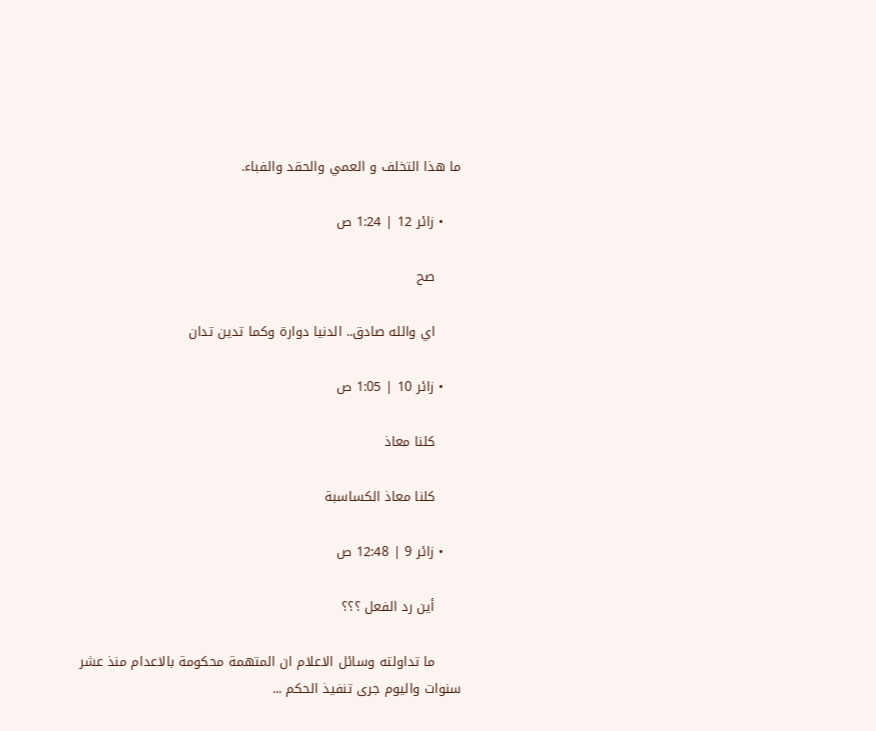ما هذا التخلف و العمي والحقد والفباء.

    • زائر 12 | 1:24 ص

      صح

      اي والله صادق.. الدنيا دوارة وكما تدين تدان

    • زائر 10 | 1:05 ص

      كلنا معاذ

      كلنا معاذ الكساسبة

    • زائر 9 | 12:48 ص

      أين رد الفعل ؟؟؟

      ما تداولته وسائل الاعلام ان المتهمة محكومة بالاعدام منذ عشر سنوات واليوم جرى تنفيذ الحكم ...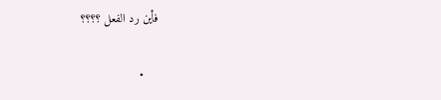فأين رد الفعل ؟؟؟؟

    •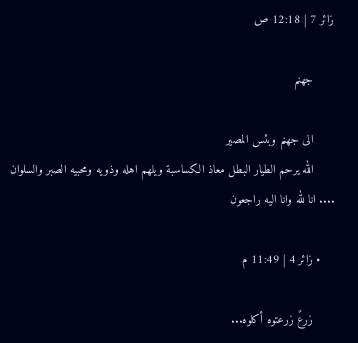زائر 7 | 12:18 ص

      جهنم

      الى جهنم وبئس المصير
      الله يرحم الطيار البطل معاذ الكساسبة ويلهم اهله وذويه ومحبيه الصبر والسلوان .... انا لله وانا اليه راجعون

    • زائر 4 | 11:49 م

      زرعً زرعتوه أكلوه...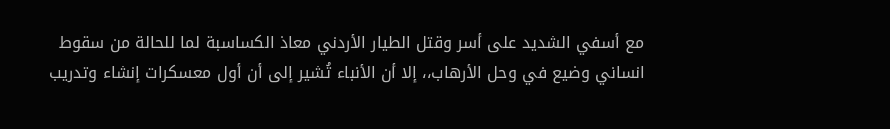مع أسفي الشديد على أسر وقتل الطيار الأردني معاذ الكساسبة لما للحالة من سقوط انساني وضيع في وحل الأرهاب،، إلا أن الأنباء تُشير إلى أن أول معسكرات إنشاء وتدريب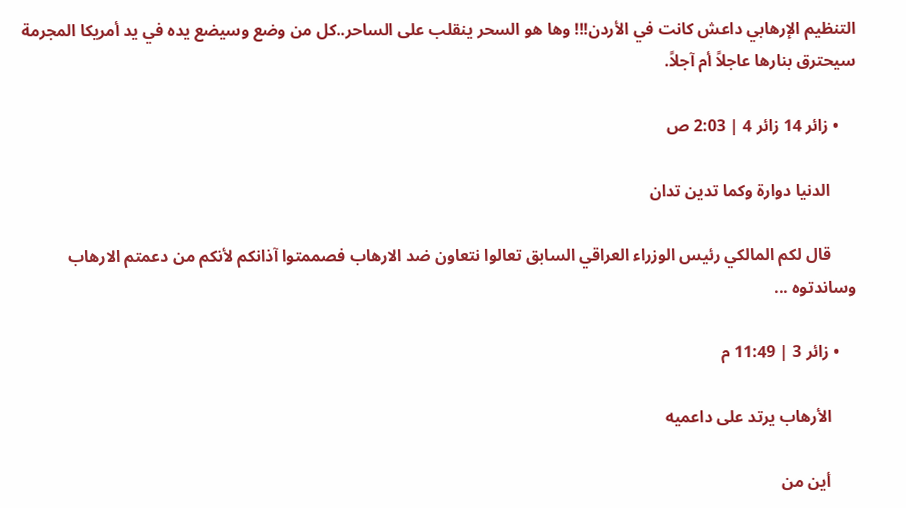التنظيم الإرهابي داعش كانت في الأردن!!! وها هو السحر ينقلب على الساحر..كل من وضع وسيضع يده في يد أمريكا المجرمة سيحترق بنارها عاجلاً أم آجلاً.

    • زائر 14 زائر 4 | 2:03 ص

      الدنيا دوارة وكما تدين تدان

      قال لكم المالكي رئيس الوزراء العراقي السابق تعالوا نتعاون ضد الارهاب فصممتوا آذانكم لأنكم من دعمتم الارهاب وساندتوه ...

    • زائر 3 | 11:49 م

      الأرهاب يرتد على داعميه

      أين من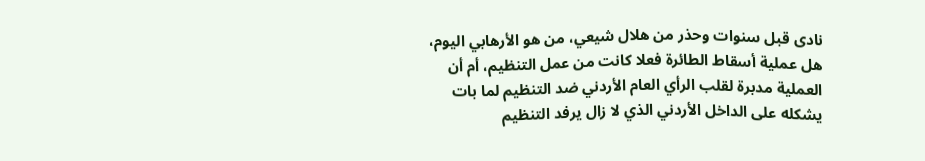نادى قبل سنوات وحذر من هلال شيعي، من هو الأرهابي اليوم، هل عملية أسقاط الطائرة فعلا كانت من عمل التنظيم، أم أن العملية مدبرة لقلب الرأي العام الأردني ضد التنظيم لما بات يشكله على الداخل الأردني الذي لا زال يرفد التنظيم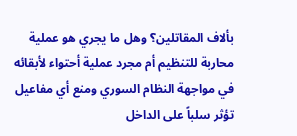بألاف المقاتلين؟ وهل ما يجري هو عملية محاربة للتنظيم أم مجرد عملية أحتواء لأبقائه في مواجهة النظام السوري ومنع أي مفاعيل تؤثر سلباً على الداخل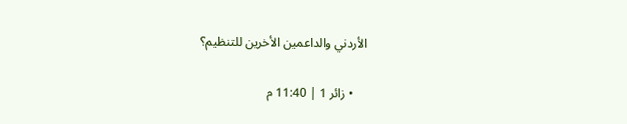الأردني والداعمين الأخرين للتنظيم؟

    • زائر 1 | 11:40 م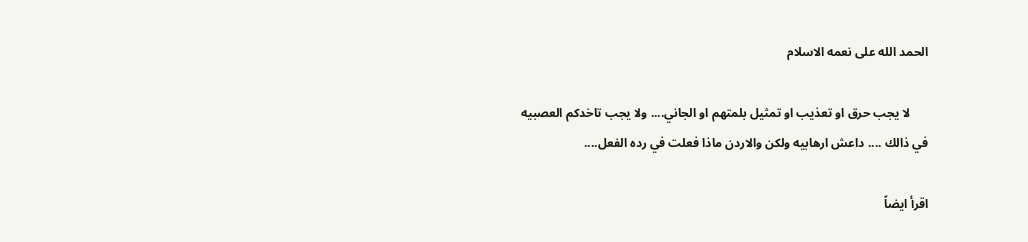الحمد الله على نعمه الاسلام

      لا يجب حرق او تعذيب او تمثيل بلمتهم او الجاني.... ولا يجب تاخدكم العصبيه في ذالك .... داعش ارهابيه ولكن والاردن ماذا فعلت في رده الفعل....

اقرأ ايضاً